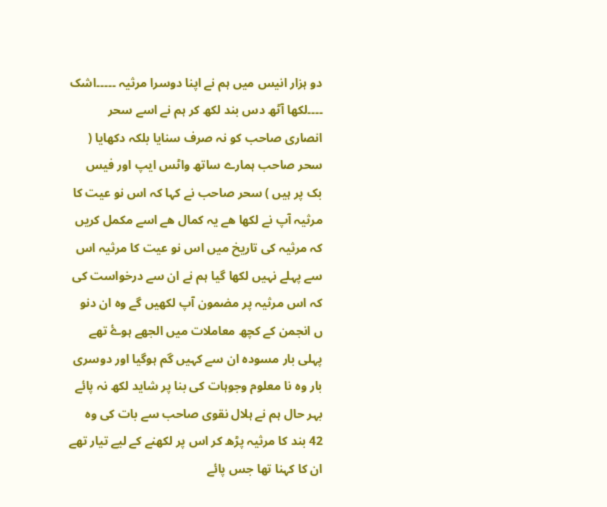دو ہزار انیس میں ہم نے اپنا دوسرا مرثیہ ۔۔۔۔۔اشک ۔۔۔۔لکھا آٹھ دس بند لکھ کر ہم نے اسے سحر انصاری صاحب کو نہ صرف سنایا بلکہ دکھایا ( سحر صاحب ہمارے ساتھ واٹس ایپ اور فیس بک پر ہیں ) سحر صاحب نے کہا کہ اس نو عیت کا مرثیہ آپ نے لکھا ھے یہ کمال ھے اسے مکمل کریں کہ مرثیہ کی تاریخ میں اس نو عیت کا مرثیہ اس سے پہلے نہیں لکھا گیا ہم نے ان سے درخواست کی کہ اس مرثیہ پر مضمون آپ لکھیں گے وہ ان دنو ں انجمن کے کچھ معاملات میں الجھے ہوۓ تھے پہلی بار مسودہ ان سے کہیں گم ہوگیا اور دوسری بار وہ نا معلوم وجوہات کی بنا پر شاید لکھ نہ پائے بہر حال ہم نے ہلال نقوی صاحب سے بات کی وہ 42 بند کا مرثیہ پڑھ کر اس پر لکھنے کے لیے تیار تھے ان کا کہنا تھا جس پائے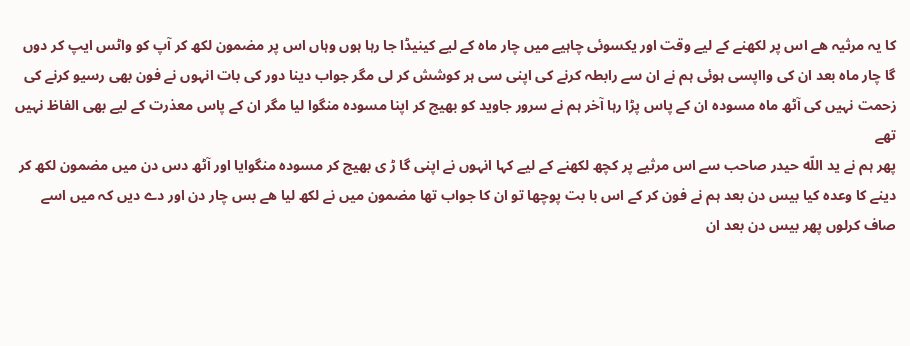کا یہ مرثیہ ھے اس پر لکھنے کے لیے وقت اور یکسوئی چاہیے میں چار ماہ کے لیے کینیڈا جا رہا ہوں وہاں اس پر مضمون لکھ کر آپ کو واٹس ایپ کر دوں گا چار ماہ بعد ان کی وااپسی ہوئی ہم نے ان سے رابطہ کرنے کی اپنی سی ہر کوشش کر لی مگر جواب دینا دور کی بات انہوں نے فون بھی رسیو کرنے کی زحمت نہیں کی آٹھ ماہ مسودہ ان کے پاس پڑا رہا آخر ہم نے سرور جاوید کو بھیج کر اپنا مسودہ منگوا لیا مگر ان کے پاس معذرت کے لیے بھی الفاظ نہیں تھے
پھر ہم نے ید اللّه حیدر صاحب سے اس مرثیے پر کچھ لکھنے کے لیے کہا انہوں نے اپنی گا ڑ ی بھیج کر مسودہ منگوایا اور آٹھ دس دن میں مضمون لکھ کر دینے کا وعدہ کیا بیس دن بعد ہم نے فون کر کے اس با بت پوچھا تو ان کا جواب تھا مضمون میں نے لکھ لیا ھے بس چار دن اور دے دیں کہ میں اسے صاف کرلوں پھر بیس دن بعد ان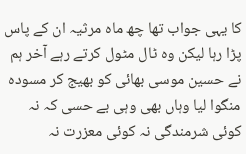کا یہی جواب تھا چھ ماہ مرثیہ ان کے پاس پڑا رہا لیکن وہ ٹال مٹول کرتے رہے آخر ہم نے حسین موسی بھائی کو بھیج کر مسودہ منگوا لیا وہاں بھی وہی بے حسی کہ نہ کوئی شرمندگی نہ کوئی معزرت نہ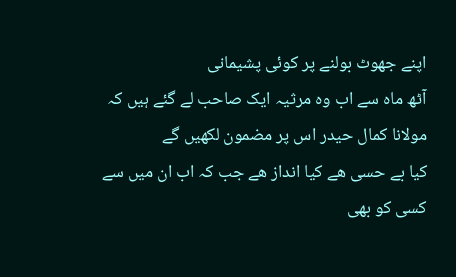اپنے جھوٹ بولنے پر کوئی پشیمانی
آٹھ ماہ سے اب وہ مرثیہ ایک صاحب لے گئے ہیں کہ مولانا کمال حیدر اس پر مضمون لکھیں گے
کیا بے حسی ھے کیا انداز ھے جب کہ اب ان میں سے کسی کو بھی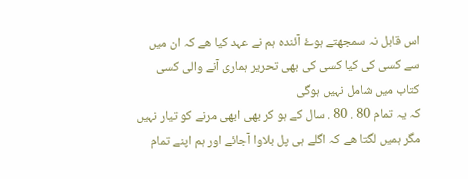اس قابل نہ سمجھتے ہوۓ آئندہ ہم نے عہد کیا ھے کہ ان میں سے کسی کی کیا کسی کی بھی تحریر ہماری آنے والی کسی کتاب میں شامل نہیں ہوگی
کہ یہ تمام 80 . 80 . سال کے ہو کر بھی ابھی مرنے کو تیار نہیں مگر ہمیں لگتا ھے کہ اگلے ہی پل بلاوا آجائے اور ہم اپنے تمام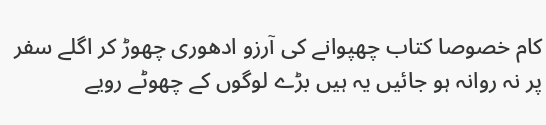کام خصوصا کتاب چھپوانے کی آرزو ادھوری چھوڑ کر اگلے سفر پر نہ روانہ ہو جائیں یہ ہیں بڑے لوگوں کے چھوٹے رویے